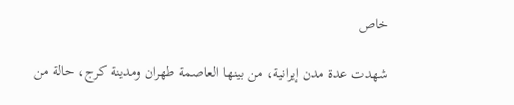خاص

شهدت عدة مدن إيرانية، من بينها العاصمة طهران ومدينة كرج، حالة من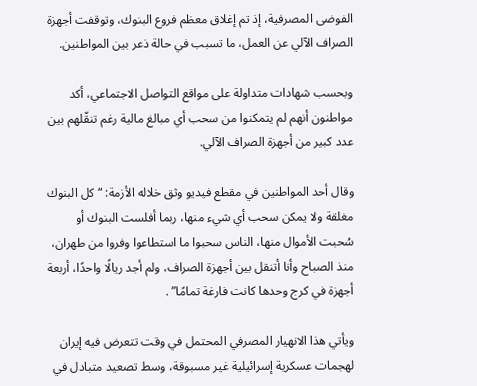الفوضى المصرفية، إذ تم إغلاق معظم فروع البنوك، وتوقفت أجهزة الصراف الآلي عن العمل، ما تسبب في حالة ذعر بين المواطنين.

وبحسب شهادات متداولة على مواقع التواصل الاجتماعي، أكد مواطنون أنهم لم يتمكنوا من سحب أي مبالغ مالية رغم تنقّلهم بين عدد كبير من أجهزة الصراف الآلي.

وقال أحد المواطنين في مقطع فيديو وثق خلاله الأزمة: “كل البنوك مغلقة ولا يمكن سحب أي شيء منها، ربما أفلست البنوك أو سُحبت الأموال منها، الناس سحبوا ما استطاعوا وفروا من طهران، منذ الصباح وأنا أتنقل بين أجهزة الصراف، ولم أجد ريالًا واحدًا، أربعة أجهزة في كرج وحدها كانت فارغة تمامًا” .

ويأتي هذا الانهيار المصرفي المحتمل في وقت تتعرض فيه إيران لهجمات عسكرية إسرائيلية غير مسبوقة، وسط تصعيد متبادل في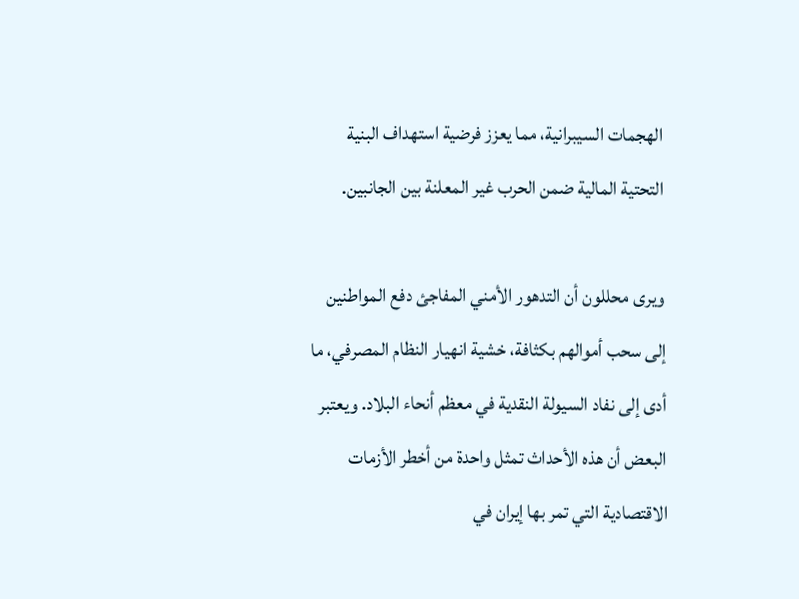الهجمات السيبرانية، مما يعزز فرضية استهداف البنية التحتية المالية ضمن الحرب غير المعلنة بين الجانبين.

ويرى محللون أن التدهور الأمني المفاجئ دفع المواطنين إلى سحب أموالهم بكثافة، خشية انهيار النظام المصرفي، ما أدى إلى نفاد السيولة النقدية في معظم أنحاء البلاد. ويعتبر البعض أن هذه الأحداث تمثل واحدة من أخطر الأزمات الاقتصادية التي تمر بها إيران في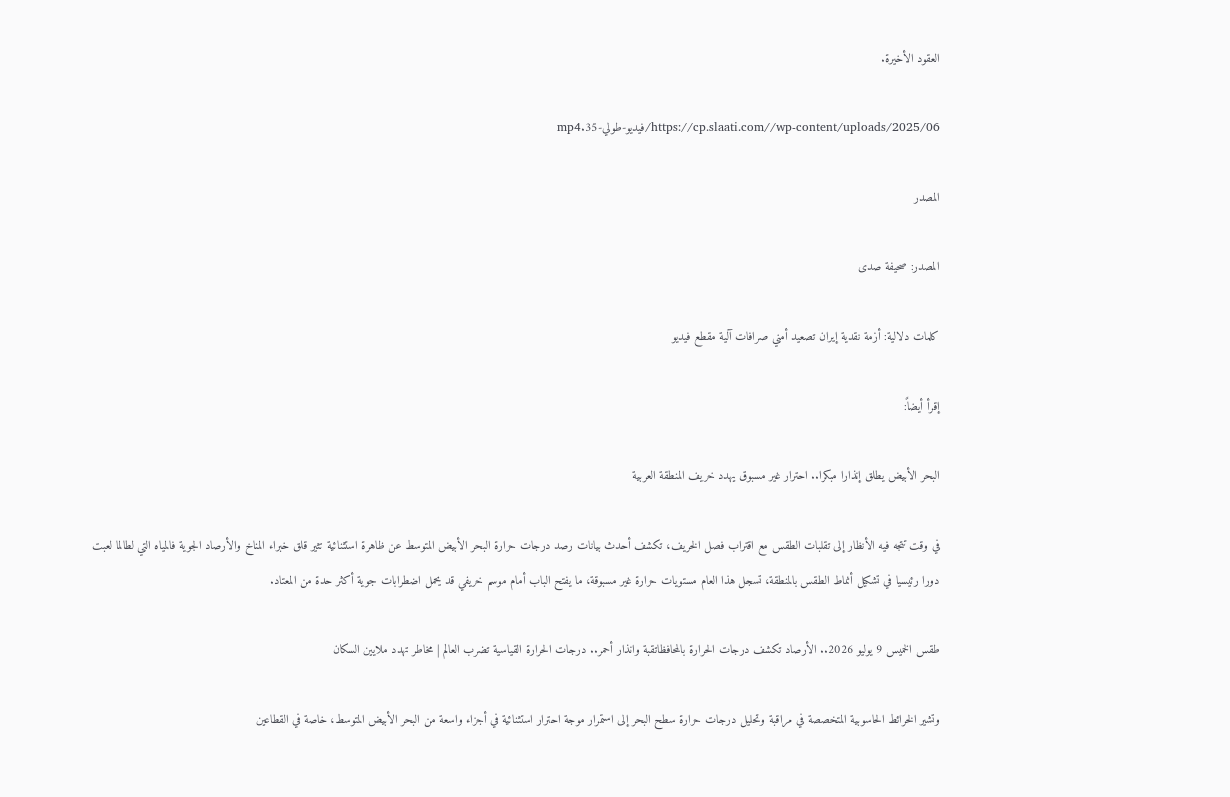العقود الأخيرة.

https://cp.slaati.com//wp-content/uploads/2025/06/فيديو-طولي-35.mp4

المصدر

المصدر: صحيفة صدى

كلمات دلالية: أزمة نقدية إيران تصعيد أمني صرافات آلية مقطع فيديو

إقرأ أيضاً:

البحر الأبيض يطلق إنذارا مبكرا.. احترار غير مسبوق يهدد خريف المنطقة العربية

في وقت تتجه فيه الأنظار إلى تقلبات الطقس مع اقتراب فصل الخريف، تكشف أحدث بيانات رصد درجات حرارة البحر الأبيض المتوسط عن ظاهرة استثنائية تثير قلق خبراء المناخ والأرصاد الجوية فالمياه التي لطالما لعبت دورا رئيسيا في تشكيل أنماط الطقس بالمنطقة، تسجل هذا العام مستويات حرارة غير مسبوقة، ما يفتح الباب أمام موسم خريفي قد يحمل اضطرابات جوية أكثر حدة من المعتاد.

طقس الخميس 9 يوليو 2026.. الأرصاد تكشف درجات الحرارة بالمحافظاتقبة وانذار أحمر.. درجات الحرارة القياسية تضرب العالم | مخاطر تهدد ملايين السكان

وتشير الخرائط الحاسوبية المتخصصة في مراقبة وتحليل درجات حرارة سطح البحر إلى استمرار موجة احترار استثنائية في أجزاء واسعة من البحر الأبيض المتوسط، خاصة في القطاعين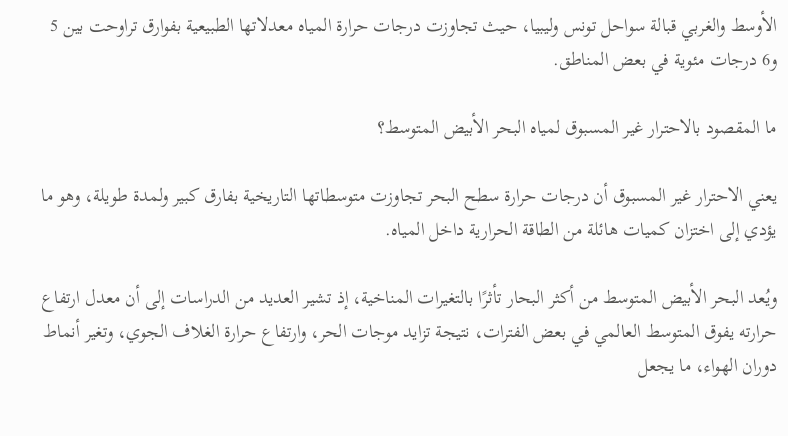الأوسط والغربي قبالة سواحل تونس وليبيا، حيث تجاوزت درجات حرارة المياه معدلاتها الطبيعية بفوارق تراوحت بين 5 و6 درجات مئوية في بعض المناطق.

ما المقصود بالاحترار غير المسبوق لمياه البحر الأبيض المتوسط؟

يعني الاحترار غير المسبوق أن درجات حرارة سطح البحر تجاوزت متوسطاتها التاريخية بفارق كبير ولمدة طويلة، وهو ما يؤدي إلى اختزان كميات هائلة من الطاقة الحرارية داخل المياه.

ويُعد البحر الأبيض المتوسط من أكثر البحار تأثرًا بالتغيرات المناخية، إذ تشير العديد من الدراسات إلى أن معدل ارتفاع حرارته يفوق المتوسط العالمي في بعض الفترات، نتيجة تزايد موجات الحر، وارتفاع حرارة الغلاف الجوي، وتغير أنماط دوران الهواء، ما يجعل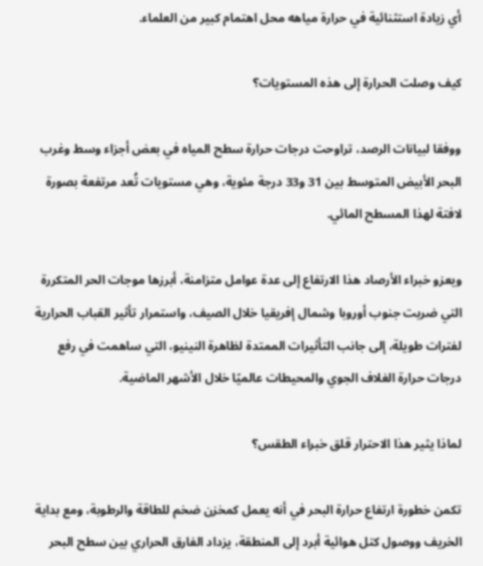أي زيادة استثنائية في حرارة مياهه محل اهتمام كبير من العلماء.

كيف وصلت الحرارة إلى هذه المستويات؟

ووفقا لبيانات الرصد، تراوحت درجات حرارة سطح المياه في بعض أجزاء وسط وغرب البحر الأبيض المتوسط بين 31 و33 درجة مئوية، وهي مستويات تُعد مرتفعة بصورة لافتة لهذا المسطح المائي.

ويعزو خبراء الأرصاد هذا الارتفاع إلى عدة عوامل متزامنة، أبرزها موجات الحر المتكررة التي ضربت جنوب أوروبا وشمال إفريقيا خلال الصيف، واستمرار تأثير القباب الحرارية لفترات طويلة، إلى جانب التأثيرات الممتدة لظاهرة النينيو، التي ساهمت في رفع درجات حرارة الغلاف الجوي والمحيطات عالميًا خلال الأشهر الماضية.

لماذا يثير هذا الاحترار قلق خبراء الطقس؟

تكمن خطورة ارتفاع حرارة البحر في أنه يعمل كمخزن ضخم للطاقة والرطوبة، ومع بداية الخريف ووصول كتل هوائية أبرد إلى المنطقة، يزداد الفارق الحراري بين سطح البحر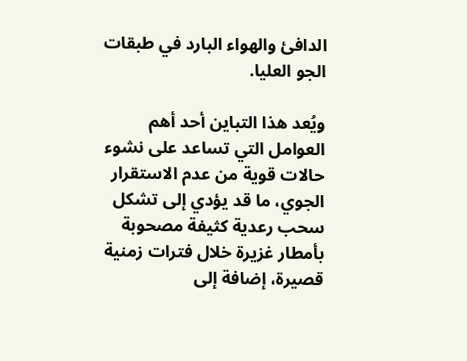الدافئ والهواء البارد في طبقات الجو العليا.

ويُعد هذا التباين أحد أهم العوامل التي تساعد على نشوء حالات قوية من عدم الاستقرار الجوي، ما قد يؤدي إلى تشكل سحب رعدية كثيفة مصحوبة بأمطار غزيرة خلال فترات زمنية قصيرة، إضافة إلى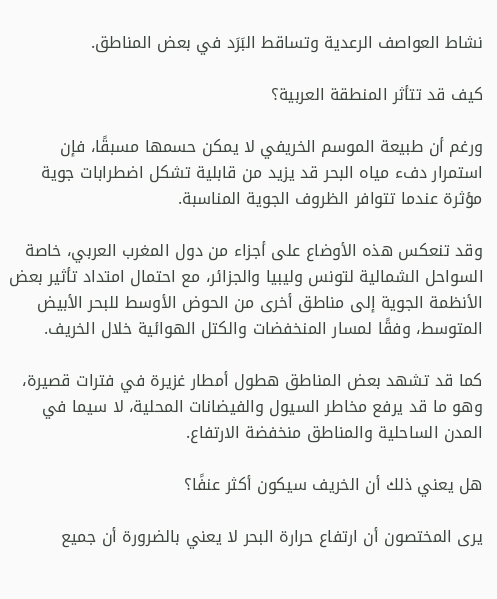نشاط العواصف الرعدية وتساقط البَرَد في بعض المناطق.

كيف قد تتأثر المنطقة العربية؟

ورغم أن طبيعة الموسم الخريفي لا يمكن حسمها مسبقًا، فإن استمرار دفء مياه البحر قد يزيد من قابلية تشكل اضطرابات جوية مؤثرة عندما تتوافر الظروف الجوية المناسبة.

وقد تنعكس هذه الأوضاع على أجزاء من دول المغرب العربي، خاصة السواحل الشمالية لتونس وليبيا والجزائر، مع احتمال امتداد تأثير بعض الأنظمة الجوية إلى مناطق أخرى من الحوض الأوسط للبحر الأبيض المتوسط، وفقًا لمسار المنخفضات والكتل الهوائية خلال الخريف.

كما قد تشهد بعض المناطق هطول أمطار غزيرة في فترات قصيرة، وهو ما قد يرفع مخاطر السيول والفيضانات المحلية، لا سيما في المدن الساحلية والمناطق منخفضة الارتفاع.

هل يعني ذلك أن الخريف سيكون أكثر عنفًا؟

يرى المختصون أن ارتفاع حرارة البحر لا يعني بالضرورة أن جميع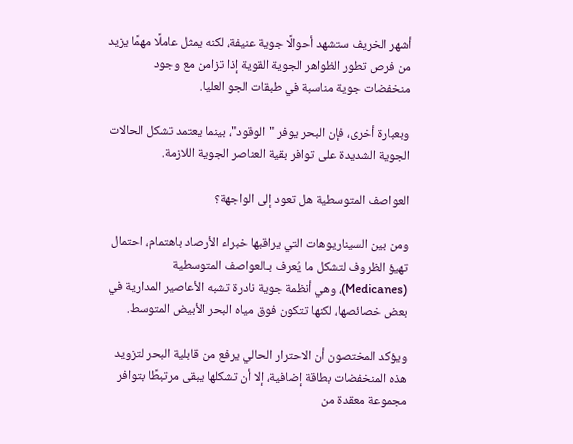أشهر الخريف ستشهد أحوالًا جوية عنيفة، لكنه يمثل عاملًا مهمًا يزيد من فرص تطور الظواهر الجوية القوية إذا تزامن مع وجود منخفضات جوية مناسبة في طبقات الجو العليا.

وبعبارة أخرى، فإن البحر يوفر "الوقود"، بينما يعتمد تشكل الحالات الجوية الشديدة على توافر بقية العناصر الجوية اللازمة.

العواصف المتوسطية هل تعود إلى الواجهة؟

ومن بين السيناريوهات التي يراقبها خبراء الأرصاد باهتمام، احتمال تهيؤ الظروف لتشكل ما يُعرف بـالعواصف المتوسطية (Medicanes)، وهي أنظمة جوية نادرة تشبه الأعاصير المدارية في بعض خصائصها، لكنها تتكون فوق مياه البحر الأبيض المتوسط.

ويؤكد المختصون أن الاحترار الحالي يرفع من قابلية البحر لتزويد هذه المنخفضات بطاقة إضافية، إلا أن تشكلها يبقى مرتبطًا بتوافر مجموعة معقدة من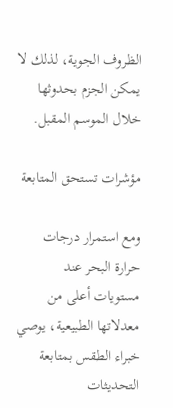الظروف الجوية، لذلك لا يمكن الجزم بحدوثها خلال الموسم المقبل.

مؤشرات تستحق المتابعة

ومع استمرار درجات حرارة البحر عند مستويات أعلى من معدلاتها الطبيعية، يوصي خبراء الطقس بمتابعة التحديثات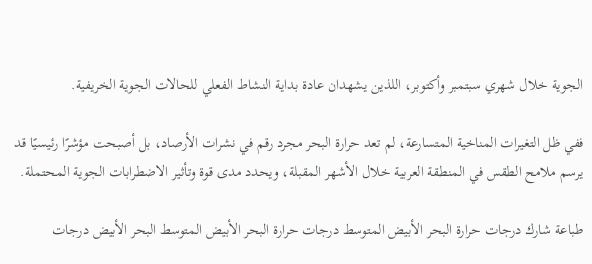الجوية خلال شهري سبتمبر وأكتوبر، اللذين يشهدان عادة بداية النشاط الفعلي للحالات الجوية الخريفية.

ففي ظل التغيرات المناخية المتسارعة، لم تعد حرارة البحر مجرد رقم في نشرات الأرصاد، بل أصبحت مؤشرًا رئيسيًا قد يرسم ملامح الطقس في المنطقة العربية خلال الأشهر المقبلة، ويحدد مدى قوة وتأثير الاضطرابات الجوية المحتملة.

طباعة شارك درجات حرارة البحر الأبيض المتوسط درجات حرارة البحر الأبيض المتوسط البحر الأبيض درجات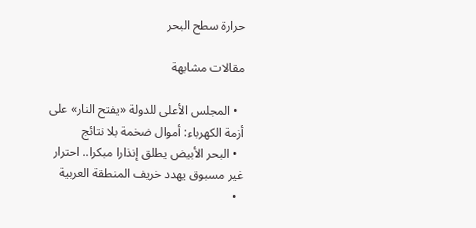حرارة سطح البحر

مقالات مشابهة

  • المجلس الأعلى للدولة «يفتح النار» على أزمة الكهرباء: أموال ضخمة بلا نتائج
  • البحر الأبيض يطلق إنذارا مبكرا.. احترار غير مسبوق يهدد خريف المنطقة العربية
  •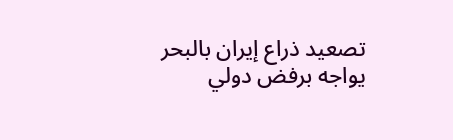تصعيد ذراع إيران بالبحر يواجه برفض دولي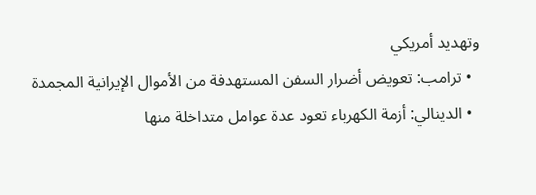وتهديد أمريكي
  • ترامب: تعويض أضرار السفن المستهدفة من الأموال الإيرانية المجمدة
  • الدينالي: أزمة الكهرباء تعود عدة عوامل متداخلة منها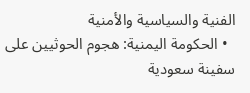الفنية والسياسية والأمنية
  • الحكومة اليمنية: هجوم الحوثيين على سفينة سعودية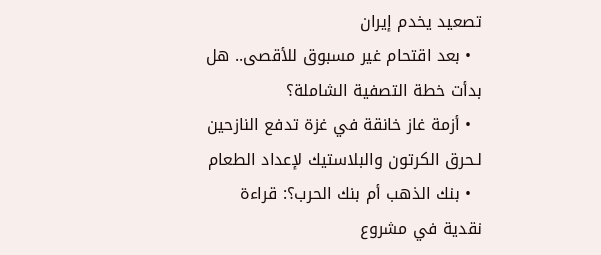تصعيد يخدم إيران
  • بعد اقتحام غير مسبوق للأقصى.. هل بدأت خطة التصفية الشاملة؟
  • أزمة غاز خانقة في غزة تدفع النازحين لـحرق الكرتون والبلاستيك لإعداد الطعام
  • بنك الذهب أم بنك الحرب؟: قراءة نقدية في مشروع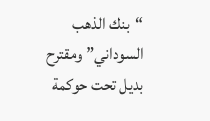“بنك الذهب السوداني” ومقترح بديل تحت حوكمة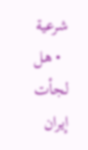شرعية
  • هل لجأت إيران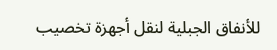للأنفاق الجبلية لنقل أجهزة تخصيب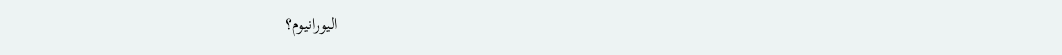اليورانيوم؟